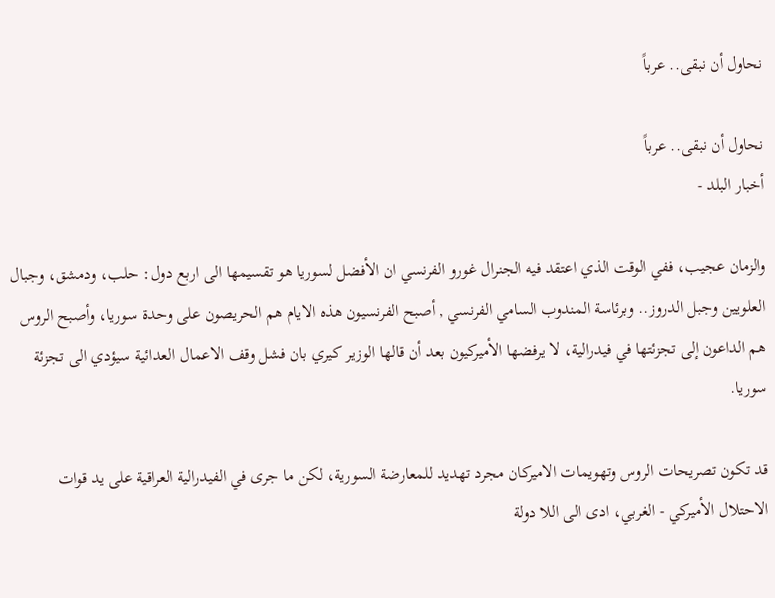نحاول أن نبقى.. عرباً

نحاول أن نبقى.. عرباً
أخبار البلد -

والزمان عجيب، ففي الوقت الذي اعتقد فيه الجنرال غورو الفرنسي ان الأفضل لسوريا هو تقسيمها الى اربع دول: حلب، ودمشق، وجبال العلويين وجبل الدروز.. وبرئاسة المندوب السامي الفرنسي , أصبح الفرنسيون هذه الايام هم الحريصون على وحدة سوريا، وأصبح الروس هم الداعون إلى تجزئتها في فيدرالية، لا يرفضها الأميركيون بعد أن قالها الوزير كيري بان فشل وقف الاعمال العدائية سيؤدي الى تجزئة سوريا.

قد تكون تصريحات الروس وتهويمات الاميركان مجرد تهديد للمعارضة السورية، لكن ما جرى في الفيدرالية العراقية على يد قوات الاحتلال الأميركي - الغربي، ادى الى اللا دولة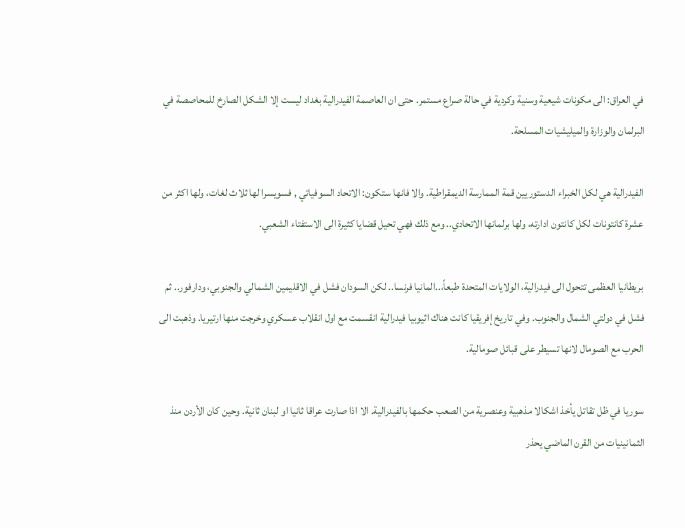في العراق: الى مكونات شيعية وسنية وكردية في حالة صراع مستمر. حتى ان العاصمة الفيدرالية بغداد ليست إلا الشكل الصارخ للمحاصصة في البرلمان والوزارة والميليشيات المسلحة.

الفيدرالية هي لكل الخبراء الدستوريين قمة الممارسة الديمقراطية. والا فانها ستكون: الاتحاد السوفياتي , فسويسرا لها ثلاث لغات، ولها اكثر من عشرة كانتونات لكل كانتون ادارته، ولها برلمانها الاتحادي.. ومع ذلك فهي تحيل قضايا كثيرة الى الاستفتاء الشعبي.

بريطانيا العظمى تتحول الى فيدرالية، الولايات المتحدة طبعاً،..المانيا فرنسا.. لكن السودان فشل في الاقليمين الشمالي والجنوبي، ودارفور.. ثم فشل في دولتي الشمال والجنوب. وفي تاريخ إفريقيا كانت هناك اثيوبيا فيدرالية انقسمت مع اول انقلاب عسكري وخرجت منها ارتيريا. وذهبت الى الحرب مع الصومال لانها تسيطر على قبائل صومالية.

سوريا في ظل تقاتل يأخذ اشكالا مذهبية وعنصرية من الصعب حكمها بالفيدرالية. الا اذا صارت عراقا ثانيا او لبنان ثانية. وحين كان الأردن منذ الثمانينيات من القرن الماضي يحذر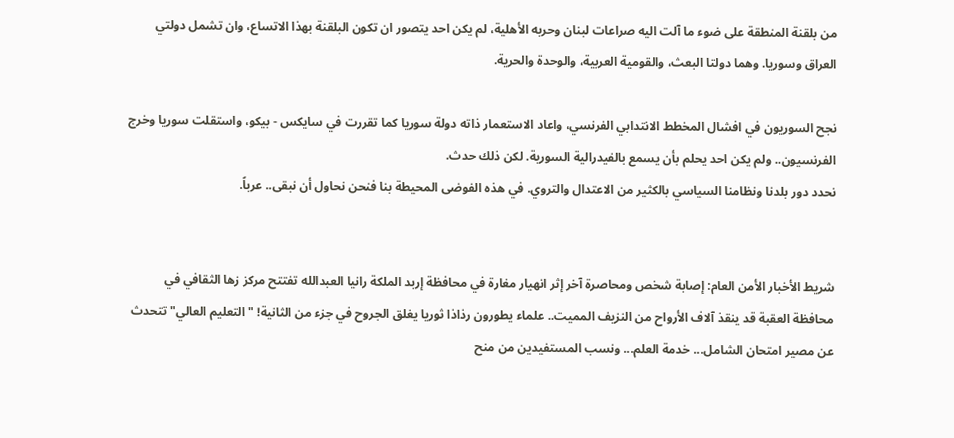من بلقنة المنطقة على ضوء ما آلت اليه صراعات لبنان وحربه الأهلية، لم يكن احد يتصور ان تكون البلقنة بهذا الاتساع، وان تشمل دولتي العراق وسوريا. وهما دولتا البعث، والقومية العربية، والوحدة والحرية.

نجح السوريون في افشال المخطط الانتدابي الفرنسي، واعاد الاستعمار ذاته دولة سوريا كما تقررت في سايكس - بيكو، واستقلت سوريا وخرج الفرنسيون.. ولم يكن احد يحلم بأن يسمع بالفيدرالية السورية. لكن ذلك حدث.
نحدد دور بلدنا ونظامنا السياسي بالكثير من الاعتدال والتروي. في هذه الفوضى المحيطة بنا فنحن نحاول أن نبقى.. عرباً.


شريط الأخبار الأمن العام: إصابة شخص ومحاصرة آخر إثر انهيار مغارة في محافظة إربد الملكة رانيا العبدالله تفتتح مركز زها الثقافي في محافظة العقبة قد ينقذ آلاف الأرواح من النزيف المميت.. علماء يطورون رذاذا ثوريا يغلق الجروح في جزء من الثانية! "التعليم العالي" تتحدث عن مصير امتحان الشامل... خدمة العلم... ونسب المستفيدين من منح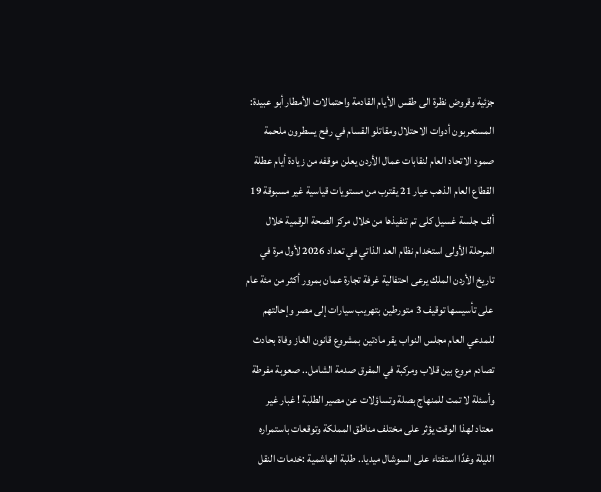جزئية وقروض نظرة الى طقس الأيام القادمة واحتمالات الأمطار أبو عبيدة: المستعربون أدوات الاحتلال ومقاتلو القسام في رفح يسطرون ملحمة صمود الاتحاد العام لنقابات عمال الأردن يعلن موقفه من زيادة أيام عطلة القطاع العام الذهب عيار 21 يقترب من مستويات قياسية غير مسبوقة 19 ألف جلسة غسيل كلى تم تنفيذها من خلال مركز الصحة الرقمية خلال المرحلة الأولى استخدام نظام العد الذاتي في تعداد 2026 لأول مرة في تاريخ الأردن الملك يرعى احتفالية غرفة تجارة عمان بمرور أكثر من مئة عام على تأسيسها توقيف 3 متورطين بتهريب سيارات إلى مصر وإحالتهم للمدعي العام مجلس النواب يقر مادتين بمشروع قانون الغاز وفاة بحادث تصادم مروع بين قلاب ومركبة في المفرق صدمة الشامل.. صعوبة مفرطة وأسئلة لا تمت للمنهاج بصلة وتساؤلات عن مصير الطلبة ! غبار غير معتاد لهذا الوقت يؤثر على مختلف مناطق المملكة وتوقعات باستمراره الليلة وغدًا استفتاء على السوشال ميديا.. طلبة الهاشمية :خدمات النقل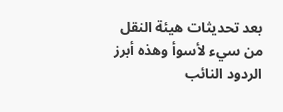بعد تحديثات هيئة النقل من سيء لأسوأ وهذه أبرز الردود النائب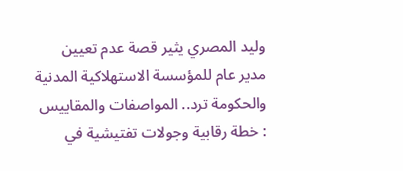وليد المصري يثير قصة عدم تعيين مدير عام للمؤسسة الاستهلاكية المدنية والحكومة ترد.. المواصفات والمقاييس : خطة رقابية وجولات تفتيشية في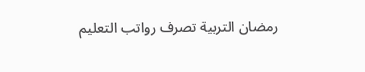رمضان التربية تصرف رواتب التعليم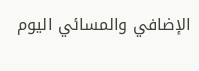الإضافي والمسائي اليوم